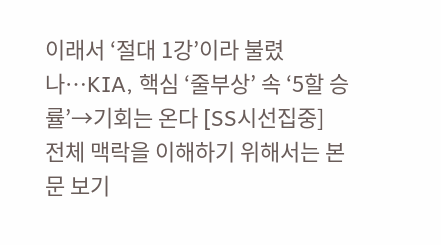이래서 ‘절대 1강’이라 불렸나…KIA, 핵심 ‘줄부상’ 속 ‘5할 승률’→기회는 온다 [SS시선집중]
전체 맥락을 이해하기 위해서는 본문 보기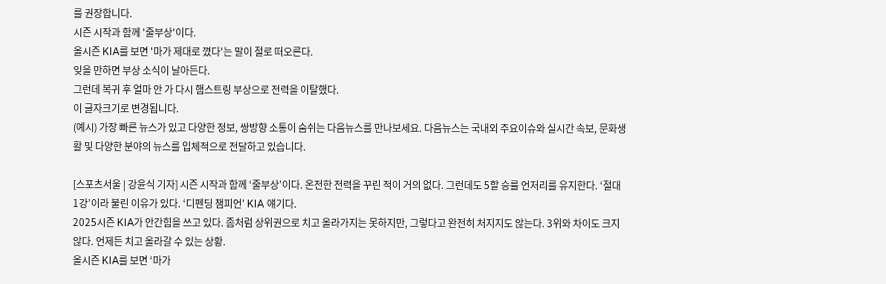를 권장합니다.
시즌 시작과 함께 '줄부상'이다.
올시즌 KIA를 보면 '마가 제대로 꼈다'는 말이 절로 떠오른다.
잊을 만하면 부상 소식이 날아든다.
그런데 복귀 후 얼마 안 가 다시 햄스트링 부상으로 전력을 이탈했다.
이 글자크기로 변경됩니다.
(예시) 가장 빠른 뉴스가 있고 다양한 정보, 쌍방향 소통이 숨쉬는 다음뉴스를 만나보세요. 다음뉴스는 국내외 주요이슈와 실시간 속보, 문화생활 및 다양한 분야의 뉴스를 입체적으로 전달하고 있습니다.

[스포츠서울 | 강윤식 기자] 시즌 시작과 함께 ‘줄부상’이다. 온전한 전력을 꾸린 적이 거의 없다. 그런데도 5할 승률 언저리를 유지한다. ‘절대 1강’이라 불린 이유가 있다. ‘디펜딩 챔피언’ KIA 얘기다.
2025시즌 KIA가 안간힘을 쓰고 있다. 좀처럼 상위권으로 치고 올라가지는 못하지만, 그렇다고 완전히 처지지도 않는다. 3위와 차이도 크지 않다. 언제든 치고 올라갈 수 있는 상황.
올시즌 KIA를 보면 ‘마가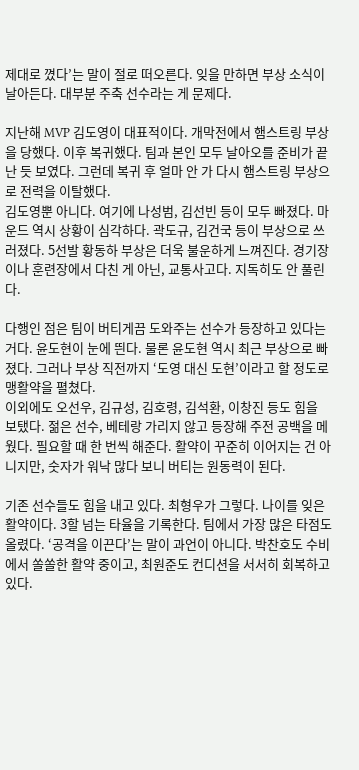제대로 꼈다’는 말이 절로 떠오른다. 잊을 만하면 부상 소식이 날아든다. 대부분 주축 선수라는 게 문제다.

지난해 MVP 김도영이 대표적이다. 개막전에서 햄스트링 부상을 당했다. 이후 복귀했다. 팀과 본인 모두 날아오를 준비가 끝난 듯 보였다. 그런데 복귀 후 얼마 안 가 다시 햄스트링 부상으로 전력을 이탈했다.
김도영뿐 아니다. 여기에 나성범, 김선빈 등이 모두 빠졌다. 마운드 역시 상황이 심각하다. 곽도규, 김건국 등이 부상으로 쓰러졌다. 5선발 황동하 부상은 더욱 불운하게 느껴진다. 경기장이나 훈련장에서 다친 게 아닌, 교통사고다. 지독히도 안 풀린다.

다행인 점은 팀이 버티게끔 도와주는 선수가 등장하고 있다는 거다. 윤도현이 눈에 띈다. 물론 윤도현 역시 최근 부상으로 빠졌다. 그러나 부상 직전까지 ‘도영 대신 도현’이라고 할 정도로 맹활약을 펼쳤다.
이외에도 오선우, 김규성, 김호령, 김석환, 이창진 등도 힘을 보탰다. 젊은 선수, 베테랑 가리지 않고 등장해 주전 공백을 메웠다. 필요할 때 한 번씩 해준다. 활약이 꾸준히 이어지는 건 아니지만, 숫자가 워낙 많다 보니 버티는 원동력이 된다.

기존 선수들도 힘을 내고 있다. 최형우가 그렇다. 나이를 잊은 활약이다. 3할 넘는 타율을 기록한다. 팀에서 가장 많은 타점도 올렸다. ‘공격을 이끈다’는 말이 과언이 아니다. 박찬호도 수비에서 쏠쏠한 활약 중이고, 최원준도 컨디션을 서서히 회복하고 있다.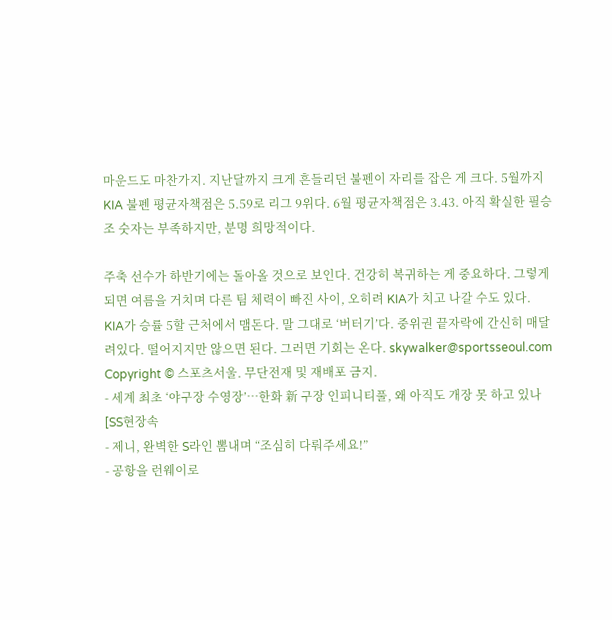마운드도 마찬가지. 지난달까지 크게 흔들리던 불펜이 자리를 잡은 게 크다. 5월까지 KIA 불펜 평균자책점은 5.59로 리그 9위다. 6월 평균자책점은 3.43. 아직 확실한 필승조 숫자는 부족하지만, 분명 희망적이다.

주축 선수가 하반기에는 돌아올 것으로 보인다. 건강히 복귀하는 게 중요하다. 그렇게 되면 여름을 거치며 다른 팀 체력이 빠진 사이, 오히려 KIA가 치고 나갈 수도 있다.
KIA가 승률 5할 근처에서 맴돈다. 말 그대로 ‘버터기’다. 중위권 끝자락에 간신히 매달려있다. 떨어지지만 않으면 된다. 그러면 기회는 온다. skywalker@sportsseoul.com
Copyright © 스포츠서울. 무단전재 및 재배포 금지.
- 세계 최초 ‘야구장 수영장’…한화 新 구장 인피니티풀, 왜 아직도 개장 못 하고 있나 [SS현장속
- 제니, 완벽한 S라인 뽐내며 “조심히 다뤄주세요!”
- 공항을 런웨이로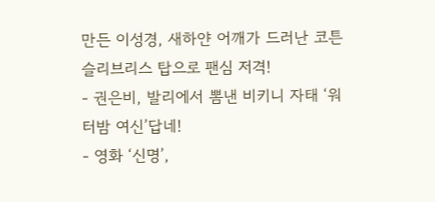만든 이성경, 새하얀 어깨가 드러난 코튼 슬리브리스 탑으로 팬심 저격!
- 권은비, 발리에서 뽐낸 비키니 자태 ‘워터밤 여신’답네!
- 영화 ‘신명’,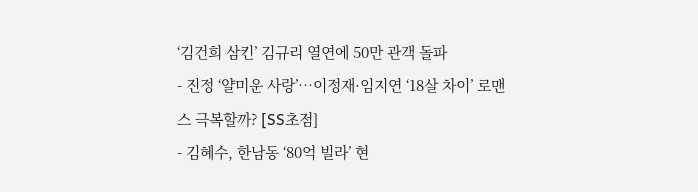‘김건희 삼킨’ 김규리 열연에 50만 관객 돌파
- 진정 ‘얄미운 사랑’…이정재·임지연 ‘18살 차이’ 로맨스 극복할까? [SS초점]
- 김혜수, 한남동 ‘80억 빌라’ 현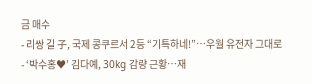금 매수
- 리쌍 길 子, 국제 콩쿠르서 2등 “기특하네!”…우월 유전자 그대로
- ‘박수홍♥’ 김다예, 30kg 감량 근황…재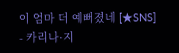이 엄마 더 예뻐졌네 [★SNS]
- 카리나·지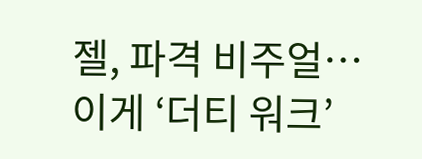젤, 파격 비주얼…이게 ‘더티 워크’